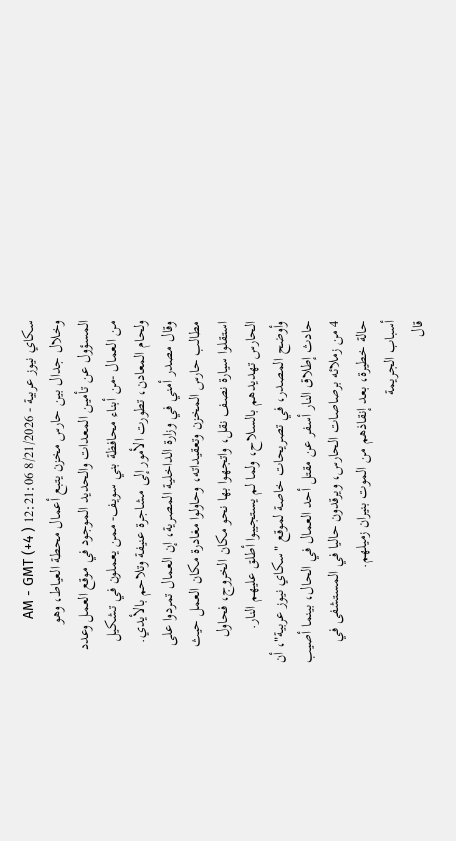سكاي نيوز عربية - 8/21/2026 12:21:06 AM - GMT (+4 )
وخلال جدال بين حارس مخزن يتبع أعمال محطة العياط، وهو المسؤول عن تأمين المعدات والحديد الموجود في موقع العمل وعدد من العمال -من أبناء محافظة بني سويف- ممن يعملون في تشكيل ولحام المعادن، تطورت الأمور إلى مشاجرة عنيفة وتلاحم بالأيدي.
وقال مصدر أمني في وزارة الداخلية المصرية، إن العمال تمردوا على مطالب حارس المخزن وتعقيداته، وحاولوا مغادرة مكان العمل حيث استقلوا سيارة نصف نقل، واتجهوا بها نحو مكان الخروج، فحاول الحارس تهديدهم بالسلاح، ولما لم يستجيبوا أطلق عليهم النار.
وأوضح المصدر، في تصريحات خاصة لموقع "سكاي نيوز عربية"، أن حادث إطلاق النار أسفر عن مقتل أحد العمال في الحال، بينما أصيب 4 من زملائه برصاصات الحارس، ويرقدون حاليا في المستشفى في حالة خطيرة، بعد إنقاذهم من الموت بنيران زميلهم.
أسباب الجريمة
قال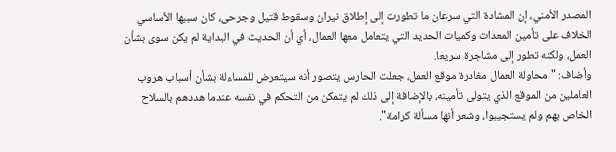المصدر الأمني، إن المشادة التي سرعان ما تطورت إلى إطلاق نيران وسقوط قتيل وجرحى، كان سببها الأساسي الخلاف على تأمين المعدات وكميات الحديد التي يتعامل معها العمال، أي أن الحديث في البداية لم يكن سوى بشأن العمل، ولكنه تطور إلى مشاجرة سريعا.
وأضاف: "محاولة العمال مغادرة موقع العمل، جعلت الحارس يتصور أنه سيتعرض للمساءلة بشأن أسباب هروب العاملين من الموقع الذي يتولى تأمينه، بالإضافة إلى ذلك لم يتمكن من التحكم في نفسه عندما هددهم بالسلاح الخاص بهم ولم يستجيبوا، وشعر أنها مسألة كرامة".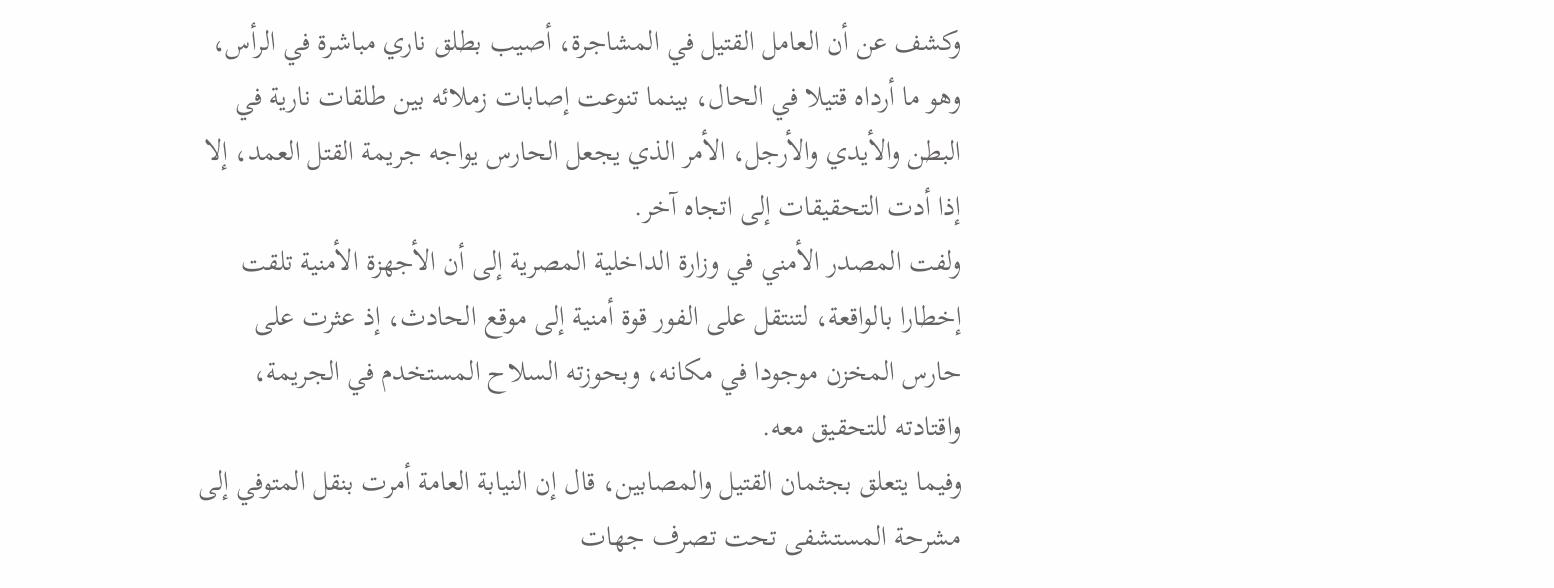وكشف عن أن العامل القتيل في المشاجرة، أصيب بطلق ناري مباشرة في الرأس، وهو ما أرداه قتيلا في الحال، بينما تنوعت إصابات زملائه بين طلقات نارية في البطن والأيدي والأرجل، الأمر الذي يجعل الحارس يواجه جريمة القتل العمد، إلا إذا أدت التحقيقات إلى اتجاه آخر.
ولفت المصدر الأمني في وزارة الداخلية المصرية إلى أن الأجهزة الأمنية تلقت إخطارا بالواقعة، لتنتقل على الفور قوة أمنية إلى موقع الحادث، إذ عثرت على حارس المخزن موجودا في مكانه، وبحوزته السلاح المستخدم في الجريمة، واقتادته للتحقيق معه.
وفيما يتعلق بجثمان القتيل والمصابين، قال إن النيابة العامة أمرت بنقل المتوفي إلى مشرحة المستشفى تحت تصرف جهات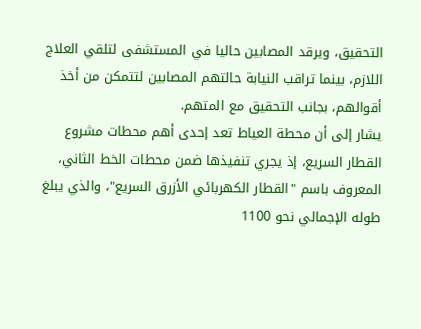التحقيق، ويرقد المصابين حاليا في المستشفى لتلقي العلاج اللازم، بينما تراقب النيابة حالتهم المصابين لتتمكن من أخذ أقوالهم، بجانب التحقيق مع المتهم.
يشار إلى أن محطة العياط تعد إحدى أهم محطات مشروع القطار السريع، إذ يجري تنفيذها ضمن محطات الخط الثاني، المعروف باسم "القطار الكهربائي الأزرق السريع"، والذي يبلغ طوله الإجمالي نحو 1100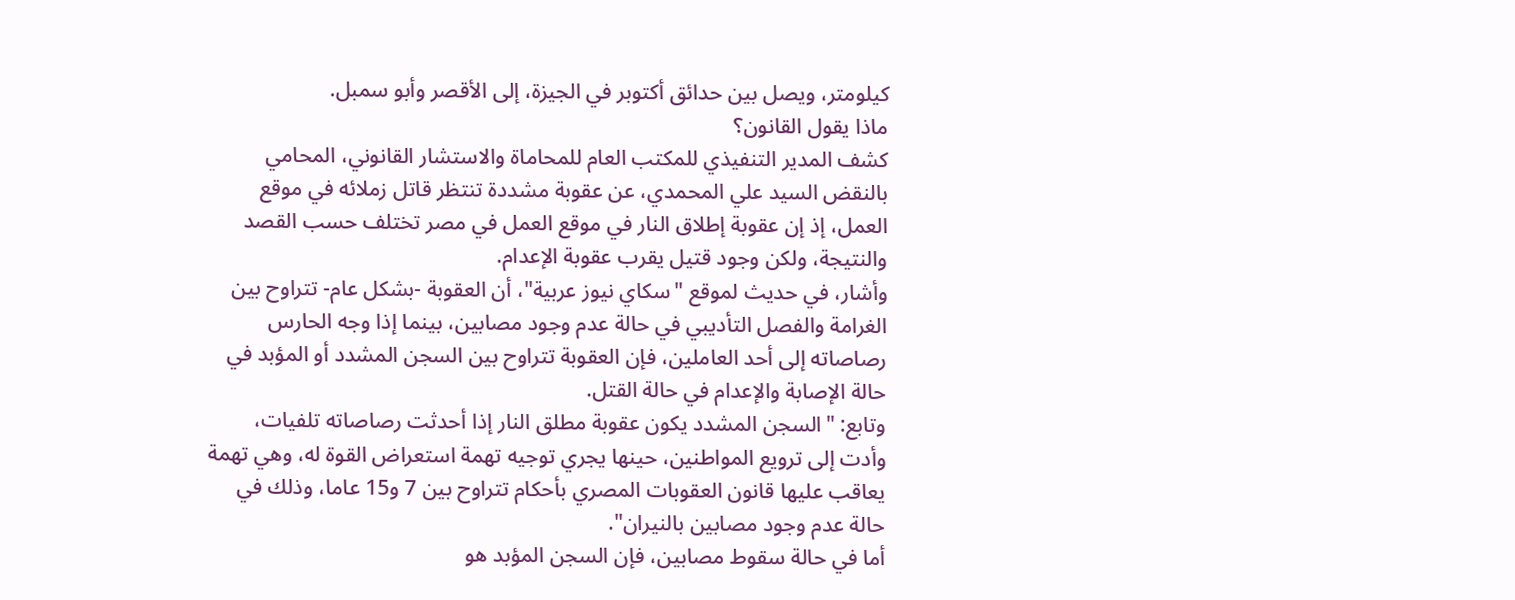كيلومتر، ويصل بين حدائق أكتوبر في الجيزة، إلى الأقصر وأبو سمبل.
ماذا يقول القانون؟
كشف المدير التنفيذي للمكتب العام للمحاماة والاستشار القانوني، المحامي بالنقض السيد علي المحمدي، عن عقوبة مشددة تنتظر قاتل زملائه في موقع العمل، إذ إن عقوبة إطلاق النار في موقع العمل في مصر تختلف حسب القصد والنتيجة، ولكن وجود قتيل يقرب عقوبة الإعدام.
وأشار، في حديث لموقع "سكاي نيوز عربية"، أن العقوبة -بشكل عام- تتراوح بين الغرامة والفصل التأديبي في حالة عدم وجود مصابين، بينما إذا وجه الحارس رصاصاته إلى أحد العاملين، فإن العقوبة تتراوح بين السجن المشدد أو المؤبد في حالة الإصابة والإعدام في حالة القتل.
وتابع: "السجن المشدد يكون عقوبة مطلق النار إذا أحدثت رصاصاته تلفيات، وأدت إلى ترويع المواطنين، حينها يجري توجيه تهمة استعراض القوة له، وهي تهمة يعاقب عليها قانون العقوبات المصري بأحكام تتراوح بين 7 و15 عاما، وذلك في حالة عدم وجود مصابين بالنيران".
أما في حالة سقوط مصابين، فإن السجن المؤبد هو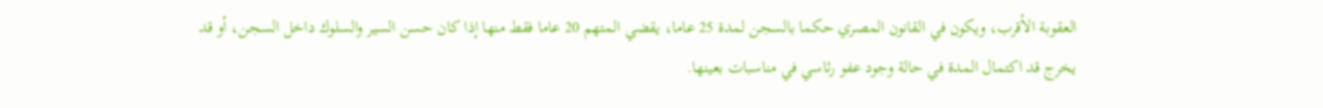العقوبة الأقرب، ويكون في القانون المصري حكما بالسجن لمدة 25 عاما، يقضي المتهم 20 عاما فقط منها إذا كان حسن السير والسلوك داخل السجن، أو قد يخرج قد اكتمال المدة في حالة وجود عفو رئاسي في مناسبات بعينها.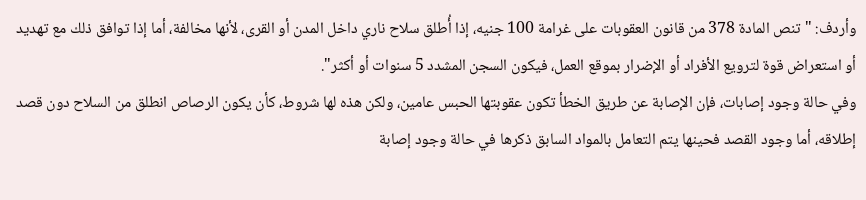وأردف: "تنص المادة 378 من قانون العقوبات على غرامة 100 جنيه، إذا أُطلق سلاح ناري داخل المدن أو القرى، لأنها مخالفة، أما إذا توافق ذلك مع تهديد أو استعراض قوة لترويع الأفراد أو الإضرار بموقع العمل، فيكون السجن المشدد 5 سنوات أو أكثر".
وفي حالة وجود إصابات، فإن الإصابة عن طريق الخطأ تكون عقوبتها الحبس عامين، ولكن هذه لها شروط، كأن يكون الرصاص انطلق من السلاح دون قصد إطلاقه، أما وجود القصد فحينها يتم التعامل بالمواد السابق ذكرها في حالة وجود إصابة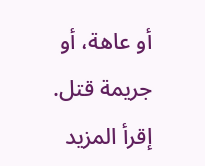أو عاهة، أو جريمة قتل.
إقرأ المزيد